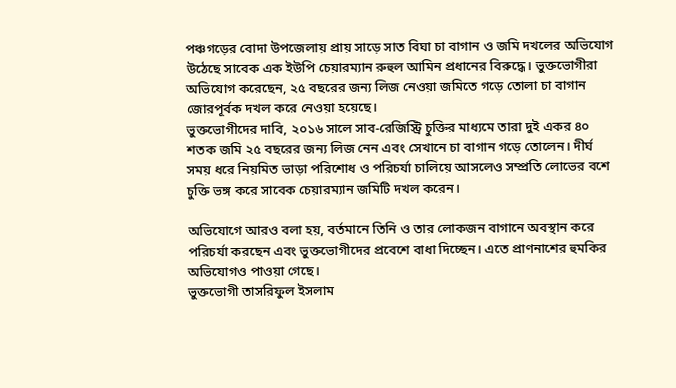পঞ্চগড়ের বোদা উপজেলায় প্রায় সাড়ে সাত বিঘা চা বাগান ও জমি দখলের অভিযোগ উঠেছে সাবেক এক ইউপি চেয়ারম্যান রুহুল আমিন প্রধানের বিরুদ্ধে। ভুক্তভোগীরা অভিযোগ করেছেন, ২৫ বছরের জন্য লিজ নেওয়া জমিতে গড়ে তোলা চা বাগান জোরপূর্বক দখল করে নেওয়া হয়েছে।
ভুক্তভোগীদের দাবি, ২০১৬ সালে সাব-রেজিস্ট্রি চুক্তির মাধ্যমে তারা দুই একর ৪০ শতক জমি ২৫ বছরের জন্য লিজ নেন এবং সেখানে চা বাগান গড়ে তোলেন। দীর্ঘ সময় ধরে নিয়মিত ভাড়া পরিশোধ ও পরিচর্যা চালিয়ে আসলেও সম্প্রতি লোভের বশে চুক্তি ভঙ্গ করে সাবেক চেয়ারম্যান জমিটি দখল করেন।

অভিযোগে আরও বলা হয়, বর্তমানে তিনি ও তার লোকজন বাগানে অবস্থান করে পরিচর্যা করছেন এবং ভুক্তভোগীদের প্রবেশে বাধা দিচ্ছেন। এতে প্রাণনাশের হুমকির অভিযোগও পাওয়া গেছে।
ভুক্তভোগী তাসরিফুল ইসলাম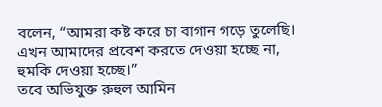বলেন, “আমরা কষ্ট করে চা বাগান গড়ে তুলেছি। এখন আমাদের প্রবেশ করতে দেওয়া হচ্ছে না, হুমকি দেওয়া হচ্ছে।”
তবে অভিযুক্ত রুহুল আমিন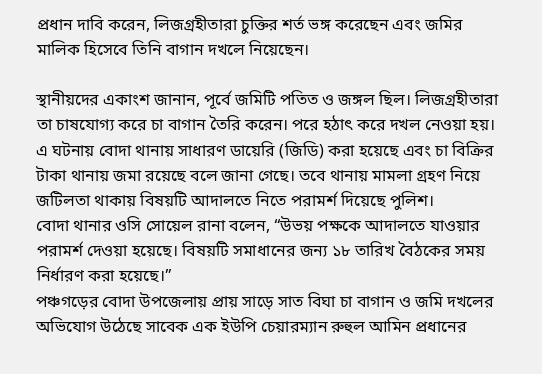প্রধান দাবি করেন, লিজগ্রহীতারা চুক্তির শর্ত ভঙ্গ করেছেন এবং জমির মালিক হিসেবে তিনি বাগান দখলে নিয়েছেন।

স্থানীয়দের একাংশ জানান, পূর্বে জমিটি পতিত ও জঙ্গল ছিল। লিজগ্রহীতারা তা চাষযোগ্য করে চা বাগান তৈরি করেন। পরে হঠাৎ করে দখল নেওয়া হয়।
এ ঘটনায় বোদা থানায় সাধারণ ডায়েরি (জিডি) করা হয়েছে এবং চা বিক্রির টাকা থানায় জমা রয়েছে বলে জানা গেছে। তবে থানায় মামলা গ্রহণ নিয়ে জটিলতা থাকায় বিষয়টি আদালতে নিতে পরামর্শ দিয়েছে পুলিশ।
বোদা থানার ওসি সোয়েল রানা বলেন, “উভয় পক্ষকে আদালতে যাওয়ার পরামর্শ দেওয়া হয়েছে। বিষয়টি সমাধানের জন্য ১৮ তারিখ বৈঠকের সময় নির্ধারণ করা হয়েছে।”
পঞ্চগড়ের বোদা উপজেলায় প্রায় সাড়ে সাত বিঘা চা বাগান ও জমি দখলের অভিযোগ উঠেছে সাবেক এক ইউপি চেয়ারম্যান রুহুল আমিন প্রধানের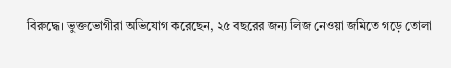বিরুদ্ধে। ভুক্তভোগীরা অভিযোগ করেছেন, ২৫ বছরের জন্য লিজ নেওয়া জমিতে গড়ে তোলা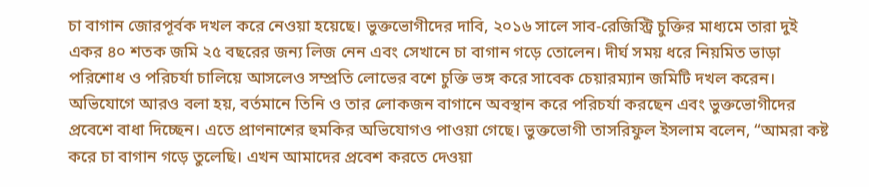চা বাগান জোরপূর্বক দখল করে নেওয়া হয়েছে। ভুক্তভোগীদের দাবি, ২০১৬ সালে সাব-রেজিস্ট্রি চুক্তির মাধ্যমে তারা দুই একর ৪০ শতক জমি ২৫ বছরের জন্য লিজ নেন এবং সেখানে চা বাগান গড়ে তোলেন। দীর্ঘ সময় ধরে নিয়মিত ভাড়া পরিশোধ ও পরিচর্যা চালিয়ে আসলেও সম্প্রতি লোভের বশে চুক্তি ভঙ্গ করে সাবেক চেয়ারম্যান জমিটি দখল করেন। অভিযোগে আরও বলা হয়, বর্তমানে তিনি ও তার লোকজন বাগানে অবস্থান করে পরিচর্যা করছেন এবং ভুক্তভোগীদের প্রবেশে বাধা দিচ্ছেন। এতে প্রাণনাশের হুমকির অভিযোগও পাওয়া গেছে। ভুক্তভোগী তাসরিফুল ইসলাম বলেন, “আমরা কষ্ট করে চা বাগান গড়ে তুলেছি। এখন আমাদের প্রবেশ করতে দেওয়া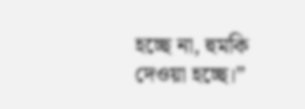হচ্ছে না, হুমকি দেওয়া হচ্ছে।”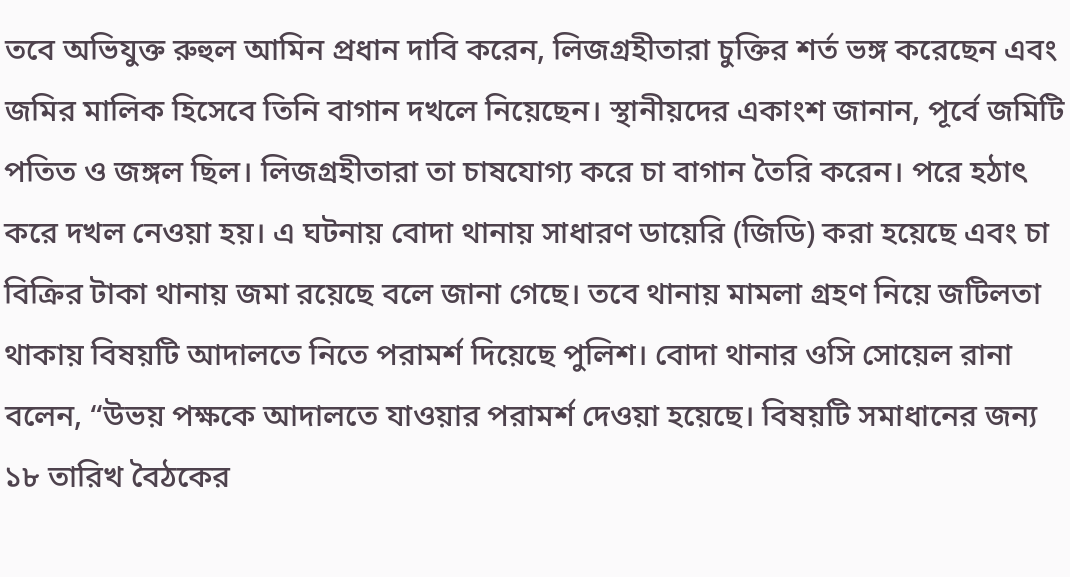তবে অভিযুক্ত রুহুল আমিন প্রধান দাবি করেন, লিজগ্রহীতারা চুক্তির শর্ত ভঙ্গ করেছেন এবং জমির মালিক হিসেবে তিনি বাগান দখলে নিয়েছেন। স্থানীয়দের একাংশ জানান, পূর্বে জমিটি পতিত ও জঙ্গল ছিল। লিজগ্রহীতারা তা চাষযোগ্য করে চা বাগান তৈরি করেন। পরে হঠাৎ করে দখল নেওয়া হয়। এ ঘটনায় বোদা থানায় সাধারণ ডায়েরি (জিডি) করা হয়েছে এবং চা বিক্রির টাকা থানায় জমা রয়েছে বলে জানা গেছে। তবে থানায় মামলা গ্রহণ নিয়ে জটিলতা থাকায় বিষয়টি আদালতে নিতে পরামর্শ দিয়েছে পুলিশ। বোদা থানার ওসি সোয়েল রানা বলেন, “উভয় পক্ষকে আদালতে যাওয়ার পরামর্শ দেওয়া হয়েছে। বিষয়টি সমাধানের জন্য ১৮ তারিখ বৈঠকের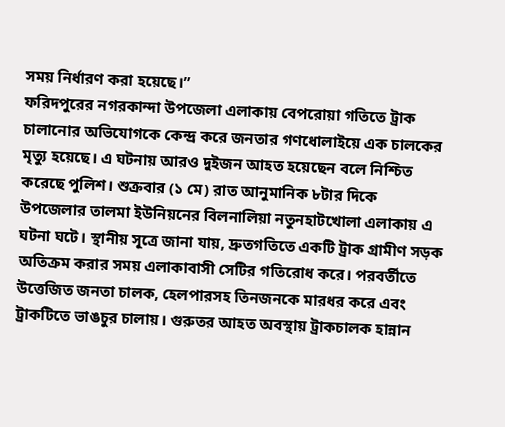সময় নির্ধারণ করা হয়েছে।”
ফরিদপুরের নগরকান্দা উপজেলা এলাকায় বেপরোয়া গতিতে ট্রাক চালানোর অভিযোগকে কেন্দ্র করে জনতার গণধোলাইয়ে এক চালকের মৃত্যু হয়েছে। এ ঘটনায় আরও দুইজন আহত হয়েছেন বলে নিশ্চিত করেছে পুলিশ। শুক্রবার (১ মে) রাত আনুমানিক ৮টার দিকে উপজেলার তালমা ইউনিয়নের বিলনালিয়া নতুনহাটখোলা এলাকায় এ ঘটনা ঘটে। স্থানীয় সূত্রে জানা যায়, দ্রুতগতিতে একটি ট্রাক গ্রামীণ সড়ক অতিক্রম করার সময় এলাকাবাসী সেটির গতিরোধ করে। পরবর্তীতে উত্তেজিত জনতা চালক, হেলপারসহ তিনজনকে মারধর করে এবং ট্রাকটিতে ভাঙচুর চালায়। গুরুতর আহত অবস্থায় ট্রাকচালক হান্নান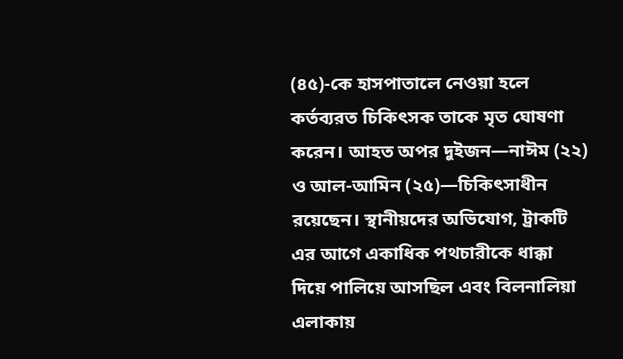(৪৫)-কে হাসপাতালে নেওয়া হলে কর্তব্যরত চিকিৎসক তাকে মৃত ঘোষণা করেন। আহত অপর দুইজন—নাঈম (২২) ও আল-আমিন (২৫)—চিকিৎসাধীন রয়েছেন। স্থানীয়দের অভিযোগ, ট্রাকটি এর আগে একাধিক পথচারীকে ধাক্কা দিয়ে পালিয়ে আসছিল এবং বিলনালিয়া এলাকায়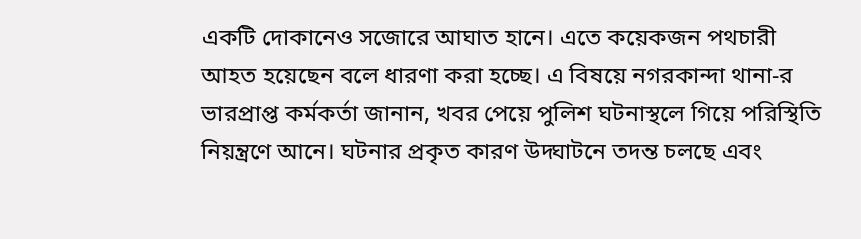একটি দোকানেও সজোরে আঘাত হানে। এতে কয়েকজন পথচারী আহত হয়েছেন বলে ধারণা করা হচ্ছে। এ বিষয়ে নগরকান্দা থানা-র ভারপ্রাপ্ত কর্মকর্তা জানান, খবর পেয়ে পুলিশ ঘটনাস্থলে গিয়ে পরিস্থিতি নিয়ন্ত্রণে আনে। ঘটনার প্রকৃত কারণ উদ্ঘাটনে তদন্ত চলছে এবং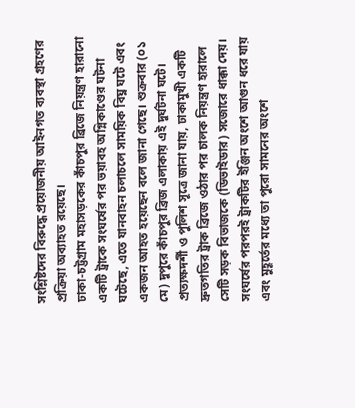সংশ্লিষ্টদের বিরুদ্ধে প্রয়োজনীয় আইনগত ব্যবস্থা গ্রহণের প্রক্রিয়া অব্যাহত রয়েছে।
ঢাকা-চট্টগ্রাম মহাসড়কের কাঁচপুর ব্রিজে নিয়ন্ত্রণ হারানো একটি ট্রাকে সংঘর্ষের পর ভয়াবহ অগ্নিকাণ্ডের ঘটনা ঘটেছে, এতে যানবাহন চলাচলে সাময়িক বিঘ্ন ঘটে এবং একজন আহত হয়েছেন বলে জানা গেছে। শুক্রবার (০১ মে) দুপুরে কাঁচপুর ব্রিজ এলাকায় এই দুর্ঘটনা ঘটে। প্রত্যক্ষদর্শী ও পুলিশ সূত্রে জানা যায়, ঢাকামুখী একটি দ্রুতগতির ট্রাক ব্রিজে ওঠার পর চালক নিয়ন্ত্রণ হারালে সেটি সড়ক বিভাজকে (ডিভাইডার) সজোরে ধাক্কা দেয়। সংঘর্ষের পরপরই ট্রাকটির ইঞ্জিন অংশে আগুন ধরে যায় এবং মুহূর্তের মধ্যে তা পুরো সামনের অংশে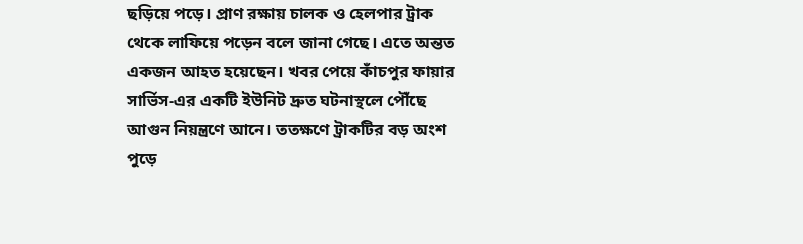ছড়িয়ে পড়ে। প্রাণ রক্ষায় চালক ও হেলপার ট্রাক থেকে লাফিয়ে পড়েন বলে জানা গেছে। এতে অন্তত একজন আহত হয়েছেন। খবর পেয়ে কাঁচপুর ফায়ার সার্ভিস-এর একটি ইউনিট দ্রুত ঘটনাস্থলে পৌঁছে আগুন নিয়ন্ত্রণে আনে। ততক্ষণে ট্রাকটির বড় অংশ পুড়ে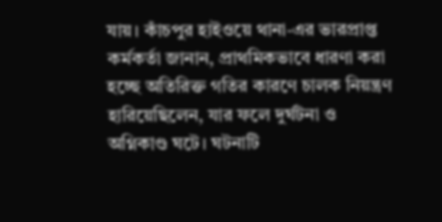যায়। কাঁচপুর হাইওয়ে থানা-এর ভারপ্রাপ্ত কর্মকর্তা জানান, প্রাথমিকভাবে ধারণা করা হচ্ছে অতিরিক্ত গতির কারণে চালক নিয়ন্ত্রণ হারিয়েছিলেন, যার ফলে দুর্ঘটনা ও অগ্নিকাণ্ড ঘটে। ঘটনাটি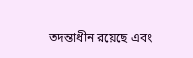তদন্তাধীন রয়েছে এবং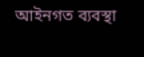আইনগত ব্যবস্থা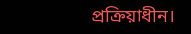প্রক্রিয়াধীন।